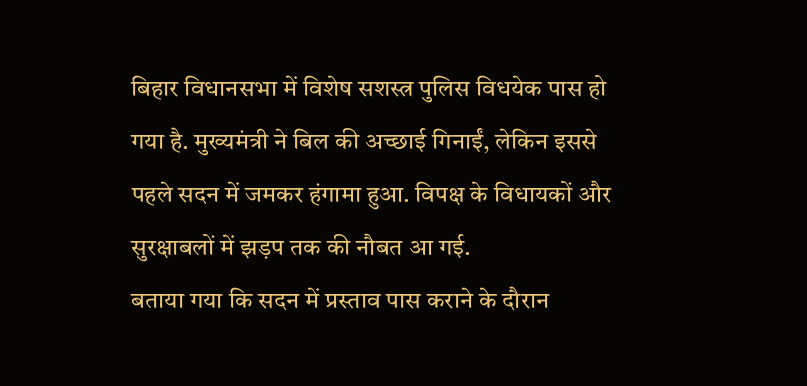बिहार विधानसभा में विशेष सशस्त्र पुलिस विधयेक पास हो गया है. मुख्यमंत्री ने बिल की अच्छाई गिनाईं, लेकिन इससे पहले सदन में जमकर हंगामा हुआ. विपक्ष के विधायकों और सुरक्षाबलों में झड़प तक की नौबत आ गई.
बताया गया कि सदन में प्रस्ताव पास कराने के दौरान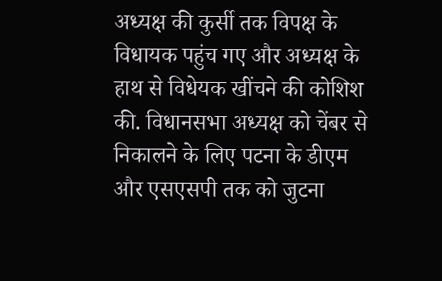अध्यक्ष की कुर्सी तक विपक्ष के विधायक पहुंच गए और अध्यक्ष के हाथ से विधेयक खींचने की कोशिश की. विधानसभा अध्यक्ष को चेंबर से निकालने के लिए पटना के डीएम और एसएसपी तक को जुटना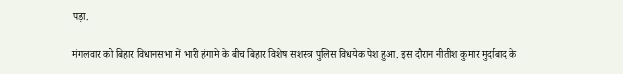पड़ा.

मंगलवार को बिहार विधानसभा में भारी हंगामे के बीच बिहार विशेष सशस्त्र पुलिस विधयेक पेश हुआ. इस दौरान नीतीश कुमार मुर्दाबाद के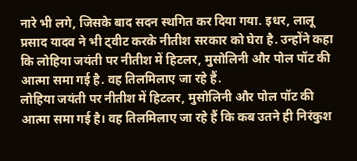नारे भी लगे, जिसके बाद सदन स्थगित कर दिया गया. इधर, लालू प्रसाद यादव ने भी ट्वीट करके नीतीश सरकार को घेरा है. उन्होंने कहा कि लोहिया जयंती पर नीतीश में हिटलर, मुसोलिनी और पोल पॉट की आत्मा समा गई है. वह तिलमिलाए जा रहे हैं.
लोहिया जयंती पर नीतीश में हिटलर, मुसोलिनी और पोल पॉट की आत्मा समा गई है। वह तिलमिलाए जा रहे हैं कि कब उतने ही निरंकुश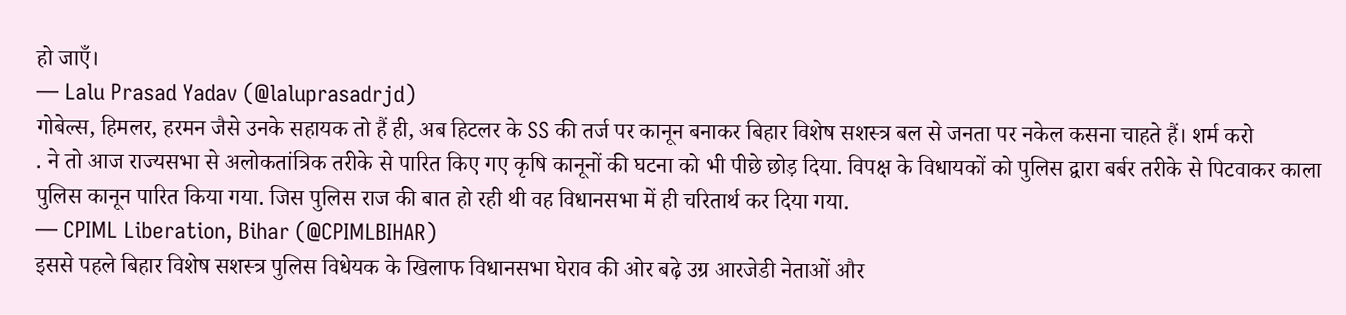हो जाएँ।
— Lalu Prasad Yadav (@laluprasadrjd)
गोबेल्स, हिमलर, हरमन जैसे उनके सहायक तो हैं ही, अब हिटलर के SS की तर्ज पर कानून बनाकर बिहार विशेष सशस्त्र बल से जनता पर नकेल कसना चाहते हैं। शर्म करो
. ने तो आज राज्यसभा से अलोकतांत्रिक तरीके से पारित किए गए कृषि कानूनों की घटना को भी पीछे छोड़ दिया. विपक्ष के विधायकों को पुलिस द्वारा बर्बर तरीके से पिटवाकर काला पुलिस कानून पारित किया गया. जिस पुलिस राज की बात हो रही थी वह विधानसभा में ही चरितार्थ कर दिया गया.
— CPIML Liberation, Bihar (@CPIMLBIHAR)
इससे पहले बिहार विशेष सशस्त्र पुलिस विधेयक के खिलाफ विधानसभा घेराव की ओर बढ़े उग्र आरजेडी नेताओं और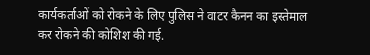कार्यकर्ताओं को रोकने के लिए पुलिस ने वाटर कैनन का इस्तेमाल कर रोकने की कोशिश की गई.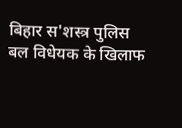बिहार स'शस्त्र पुलिस बल विधेयक के खिलाफ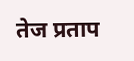तेज प्रताप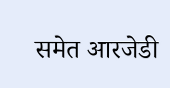समेत आरजेडी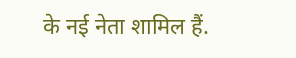के नई नेता शामिल हैं.